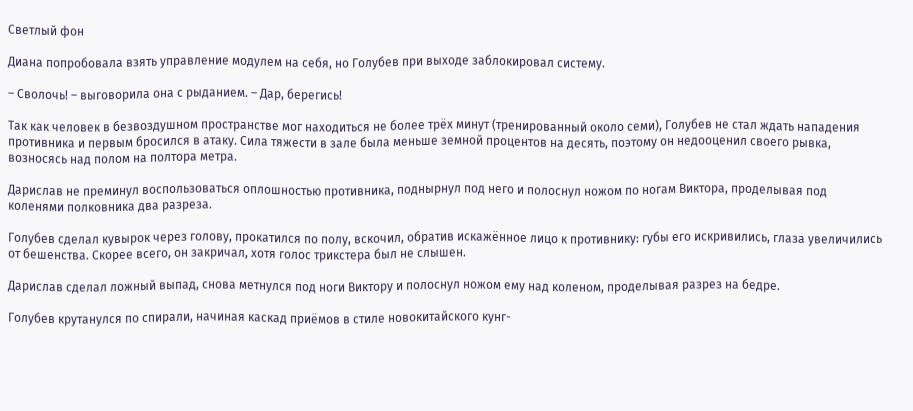Светлый фон

Диана попробовала взять управление модулем на себя, но Голубев при выходе заблокировал систему.

– Сволочь! – выговорила она с рыданием. – Дар, берегись!

Так как человек в безвоздушном пространстве мог находиться не более трёх минут (тренированный около семи), Голубев не стал ждать нападения противника и первым бросился в атаку. Сила тяжести в зале была меньше земной процентов на десять, поэтому он недооценил своего рывка, возносясь над полом на полтора метра.

Дарислав не преминул воспользоваться оплошностью противника, поднырнул под него и полоснул ножом по ногам Виктора, проделывая под коленями полковника два разреза.

Голубев сделал кувырок через голову, прокатился по полу, вскочил, обратив искажённое лицо к противнику: губы его искривились, глаза увеличились от бешенства. Скорее всего, он закричал, хотя голос трикстера был не слышен.

Дарислав сделал ложный выпад, снова метнулся под ноги Виктору и полоснул ножом ему над коленом, проделывая разрез на бедре.

Голубев крутанулся по спирали, начиная каскад приёмов в стиле новокитайского кунг-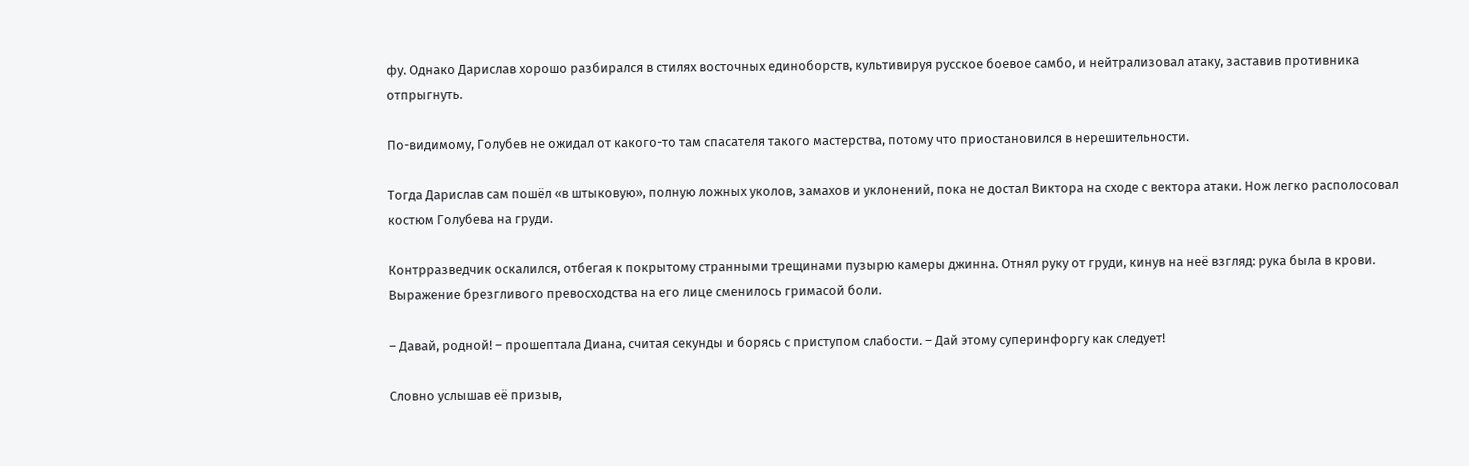фу. Однако Дарислав хорошо разбирался в стилях восточных единоборств, культивируя русское боевое самбо, и нейтрализовал атаку, заставив противника отпрыгнуть.

По-видимому, Голубев не ожидал от какого-то там спасателя такого мастерства, потому что приостановился в нерешительности.

Тогда Дарислав сам пошёл «в штыковую», полную ложных уколов, замахов и уклонений, пока не достал Виктора на сходе с вектора атаки. Нож легко располосовал костюм Голубева на груди.

Контрразведчик оскалился, отбегая к покрытому странными трещинами пузырю камеры джинна. Отнял руку от груди, кинув на неё взгляд: рука была в крови. Выражение брезгливого превосходства на его лице сменилось гримасой боли.

– Давай, родной! – прошептала Диана, считая секунды и борясь с приступом слабости. – Дай этому суперинфоргу как следует!

Словно услышав её призыв,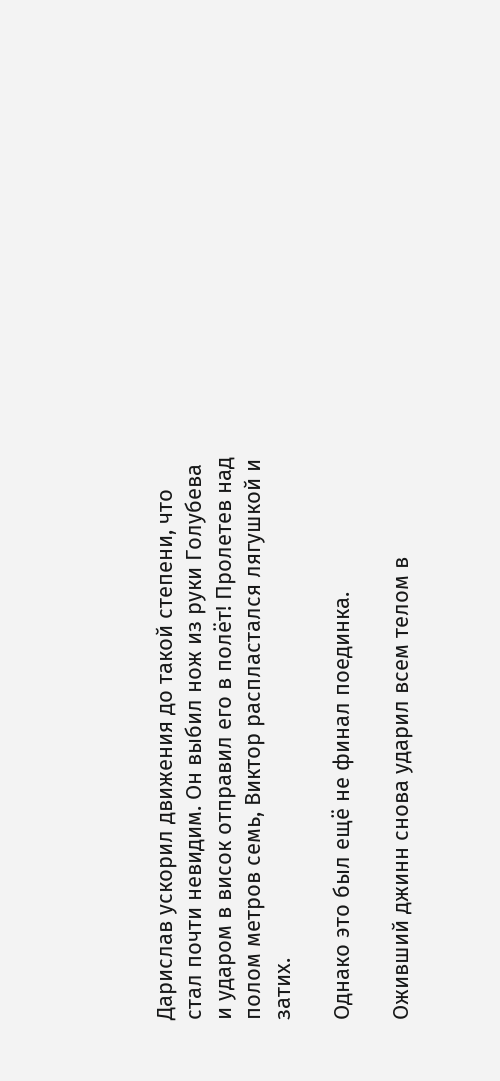Дарислав ускорил движения до такой степени, что стал почти невидим. Он выбил нож из руки Голубева и ударом в висок отправил его в полёт! Пролетев над полом метров семь, Виктор распластался лягушкой и затих.

Однако это был ещё не финал поединка.

Оживший джинн снова ударил всем телом в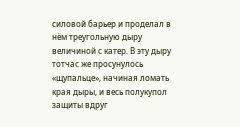силовой барьер и проделал в нём треугольную дыру величиной с катер. В эту дыру тотчас же просунулось «щупальце», начиная ломать края дыры, и весь полукупол защиты вдруг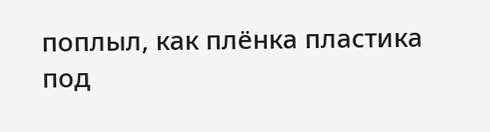поплыл, как плёнка пластика под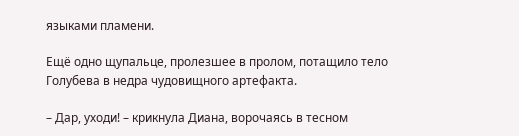языками пламени.

Ещё одно щупальце, пролезшее в пролом, потащило тело Голубева в недра чудовищного артефакта.

– Дар, уходи! – крикнула Диана, ворочаясь в тесном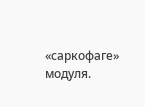«саркофаге» модуля.